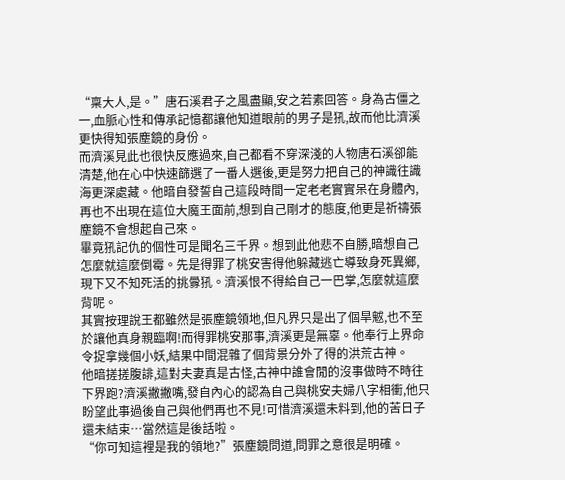“稟大人,是。”唐石溪君子之風盡顯,安之若素回答。身為古僵之一,血脈心性和傳承記憶都讓他知道眼前的男子是犼,故而他比濟溪更快得知張塵鏡的身份。
而濟溪見此也很快反應過來,自己都看不穿深淺的人物唐石溪卻能清楚,他在心中快速篩選了一番人選後,更是努力把自己的神識往識海更深處藏。他暗自發誓自己這段時間一定老老實實呆在身體內,再也不出現在這位大魔王面前,想到自己剛才的態度,他更是祈禱張塵鏡不會想起自己來。
畢竟犼記仇的個性可是聞名三千界。想到此他悲不自勝,暗想自己怎麼就這麼倒霉。先是得罪了桃安害得他躲藏逃亡導致身死異鄉,現下又不知死活的挑釁犼。濟溪恨不得給自己一巴掌,怎麼就這麼背呢。
其實按理說王都雖然是張塵鏡領地,但凡界只是出了個旱魃,也不至於讓他真身親臨啊!而得罪桃安那事,濟溪更是無辜。他奉行上界命令捉拿幾個小妖,結果中間混雜了個背景分外了得的洪荒古神。
他暗搓搓腹誹,這對夫妻真是古怪,古神中誰會閒的沒事做時不時往下界跑?濟溪撇撇嘴,發自內心的認為自己與桃安夫婦八字相衝,他只盼望此事過後自己與他們再也不見!可惜濟溪還未料到,他的苦日子還未結束…當然這是後話啦。
“你可知這裡是我的領地?”張塵鏡問道,問罪之意很是明確。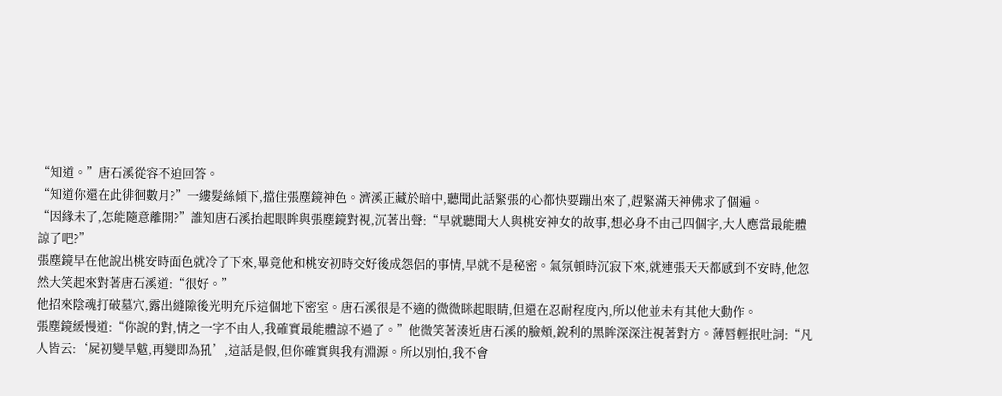“知道。”唐石溪從容不迫回答。
“知道你還在此徘徊數月?”一縷髮絲傾下,擋住張塵鏡神色。濟溪正藏於暗中,聽聞此話緊張的心都快要蹦出來了,趕緊滿天神佛求了個遍。
“因緣未了,怎能隨意離開?”誰知唐石溪抬起眼眸與張塵鏡對視,沉著出聲:“早就聽聞大人與桃安神女的故事,想必身不由己四個字,大人應當最能體諒了吧?”
張塵鏡早在他說出桃安時面色就冷了下來,畢竟他和桃安初時交好後成怨侶的事情,早就不是秘密。氣氛頓時沉寂下來,就連張天天都感到不安時,他忽然大笑起來對著唐石溪道:“很好。”
他招來陰魂打破墓穴,露出縫隙後光明充斥這個地下密室。唐石溪很是不適的微微眯起眼睛,但還在忍耐程度內,所以他並未有其他大動作。
張塵鏡緩慢道:“你說的對,情之一字不由人,我確實最能體諒不過了。”他微笑著湊近唐石溪的臉頰,銳利的黑眸深深注視著對方。薄唇輕抿吐詞:“凡人皆云:‘屍初變旱魃,再變即為犼’,這話是假,但你確實與我有淵源。所以別怕,我不會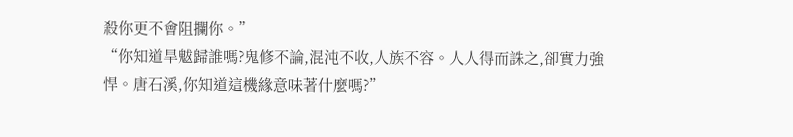殺你更不會阻攔你。”
“你知道旱魃歸誰嗎?鬼修不論,混沌不收,人族不容。人人得而誅之,卻實力強悍。唐石溪,你知道這機緣意味著什麼嗎?”